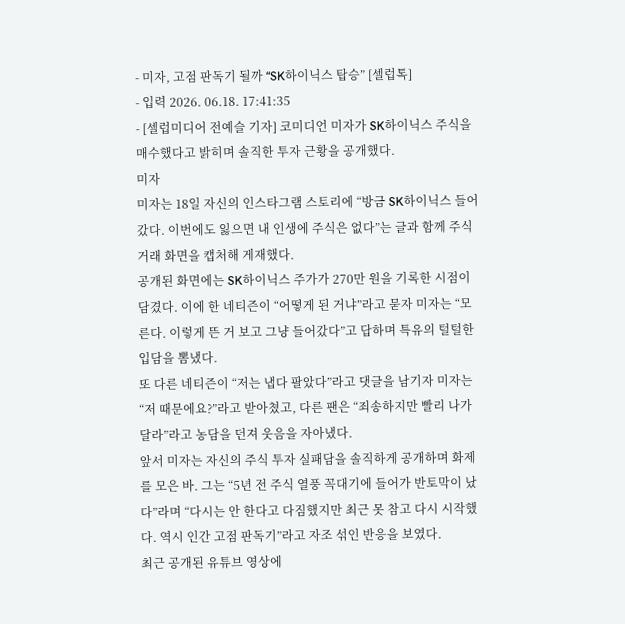- 미자, 고점 판독기 될까 “SK하이닉스 탑승” [셀럽톡]
- 입력 2026. 06.18. 17:41:35
- [셀럽미디어 전예슬 기자] 코미디언 미자가 SK하이닉스 주식을 매수했다고 밝히며 솔직한 투자 근황을 공개했다.
미자
미자는 18일 자신의 인스타그램 스토리에 “방금 SK하이닉스 들어갔다. 이번에도 잃으면 내 인생에 주식은 없다”는 글과 함께 주식 거래 화면을 캡처해 게재했다.
공개된 화면에는 SK하이닉스 주가가 270만 원을 기록한 시점이 담겼다. 이에 한 네티즌이 “어떻게 된 거냐”라고 묻자 미자는 “모른다. 이렇게 뜬 거 보고 그냥 들어갔다”고 답하며 특유의 털털한 입담을 뽐냈다.
또 다른 네티즌이 “저는 냅다 팔았다”라고 댓글을 남기자 미자는 “저 때문에요?”라고 받아쳤고, 다른 팬은 “죄송하지만 빨리 나가달라”라고 농담을 던져 웃음을 자아냈다.
앞서 미자는 자신의 주식 투자 실패담을 솔직하게 공개하며 화제를 모은 바. 그는 “5년 전 주식 열풍 꼭대기에 들어가 반토막이 났다”라며 “다시는 안 한다고 다짐했지만 최근 못 참고 다시 시작했다. 역시 인간 고점 판독기”라고 자조 섞인 반응을 보였다.
최근 공개된 유튜브 영상에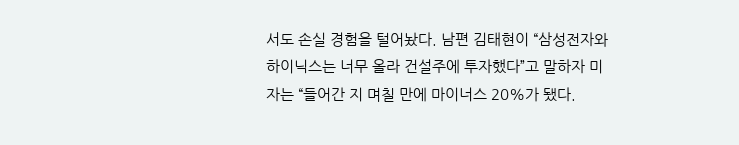서도 손실 경험을 털어놨다. 남편 김태현이 “삼성전자와 하이닉스는 너무 올라 건설주에 투자했다”고 말하자 미자는 “들어간 지 며칠 만에 마이너스 20%가 됐다.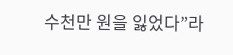수천만 원을 잃었다”라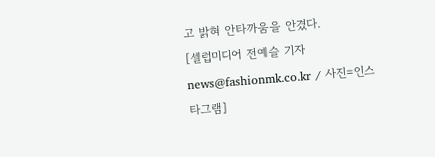고 밝혀 안타까움을 안겼다.
[셀럽미디어 전예슬 기자 news@fashionmk.co.kr / 사진=인스타그램]